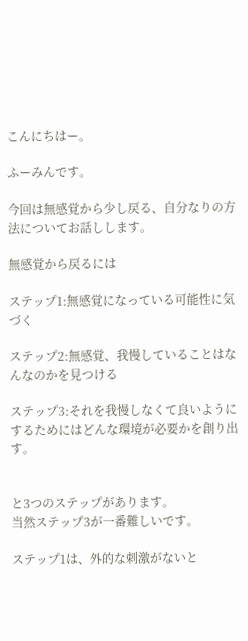こんにちはー。

ふーみんです。

今回は無感覚から少し戻る、自分なりの方法についてお話しします。

無感覚から戻るには

ステップ1:無感覚になっている可能性に気づく

ステップ2:無感覚、我慢していることはなんなのかを見つける

ステップ3:それを我慢しなくて良いようにするためにはどんな環境が必要かを創り出す。


と3つのステップがあります。
当然ステップ3が一番難しいです。

ステップ1は、外的な刺激がないと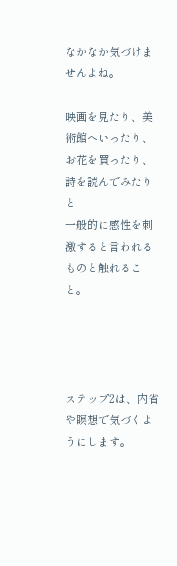なかなか気づけませんよね。

映画を見たり、美術館へいったり、お花を買ったり、詩を読んでみたりと
一般的に感性を刺激すると言われるものと触れること。




ステップ2は、内省や瞑想で気づくようにします。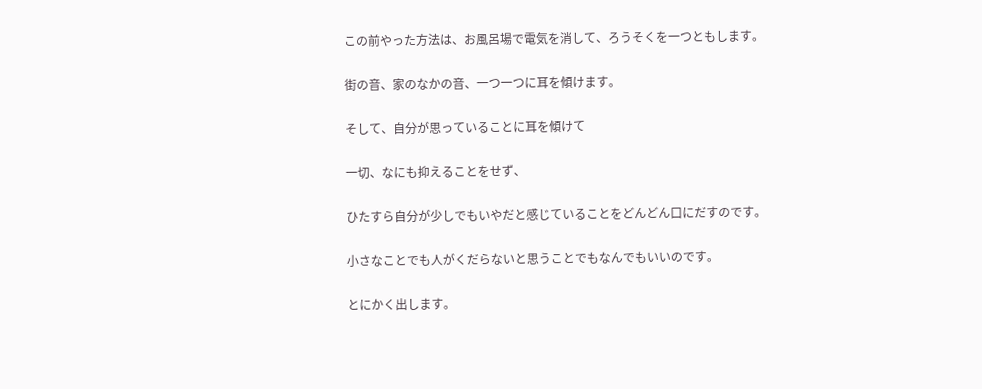この前やった方法は、お風呂場で電気を消して、ろうそくを一つともします。

街の音、家のなかの音、一つ一つに耳を傾けます。

そして、自分が思っていることに耳を傾けて

一切、なにも抑えることをせず、

ひたすら自分が少しでもいやだと感じていることをどんどん口にだすのです。

小さなことでも人がくだらないと思うことでもなんでもいいのです。

とにかく出します。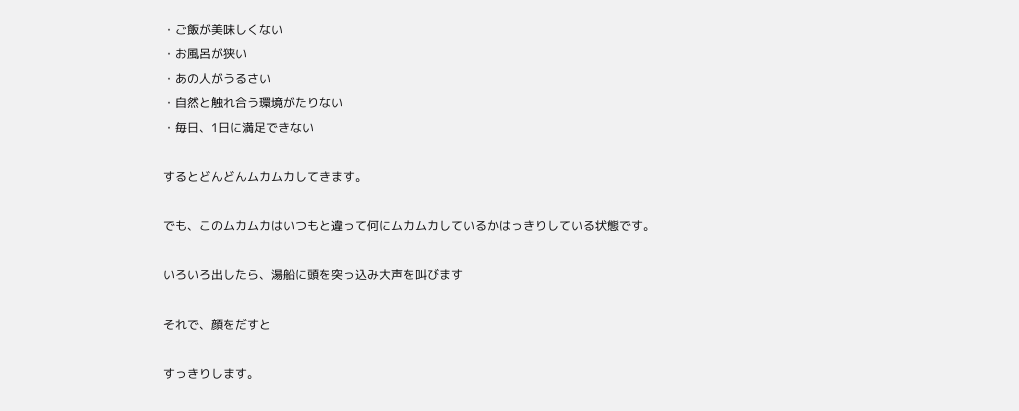・ご飯が美味しくない
・お風呂が狭い
・あの人がうるさい
・自然と触れ合う環境がたりない
・毎日、1日に満足できない

するとどんどんムカムカしてきます。

でも、このムカムカはいつもと違って何にムカムカしているかはっきりしている状態です。

いろいろ出したら、湯船に頭を突っ込み大声を叫びます

それで、顔をだすと

すっきりします。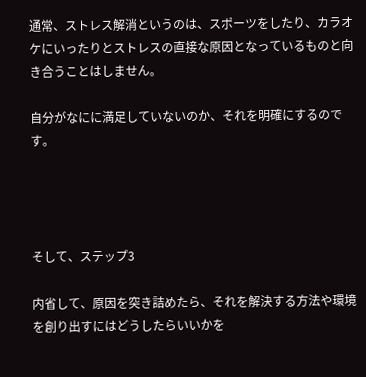通常、ストレス解消というのは、スポーツをしたり、カラオケにいったりとストレスの直接な原因となっているものと向き合うことはしません。

自分がなにに満足していないのか、それを明確にするのです。




そして、ステップ3

内省して、原因を突き詰めたら、それを解決する方法や環境を創り出すにはどうしたらいいかを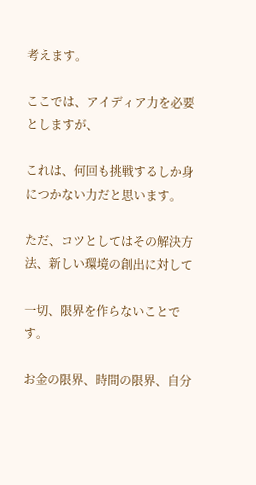考えます。

ここでは、アイディア力を必要としますが、

これは、何回も挑戦するしか身につかない力だと思います。

ただ、コツとしてはその解決方法、新しい環境の創出に対して

一切、限界を作らないことです。

お金の限界、時間の限界、自分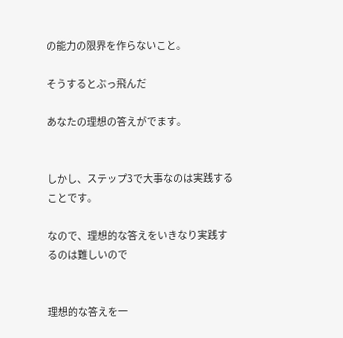の能力の限界を作らないこと。

そうするとぶっ飛んだ

あなたの理想の答えがでます。


しかし、ステップ3で大事なのは実践することです。

なので、理想的な答えをいきなり実践するのは難しいので


理想的な答えを一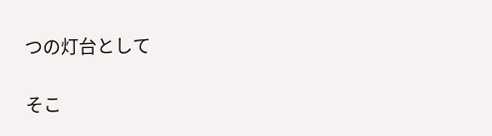つの灯台として

そこ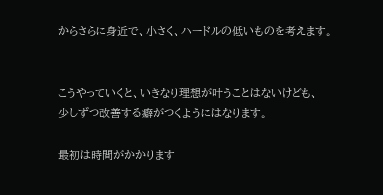からさらに身近で、小さく、ハードルの低いものを考えます。


こうやっていくと、いきなり理想が叶うことはないけども、
少しずつ改善する癖がつくようにはなります。

最初は時間がかかります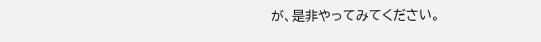が、是非やってみてください。